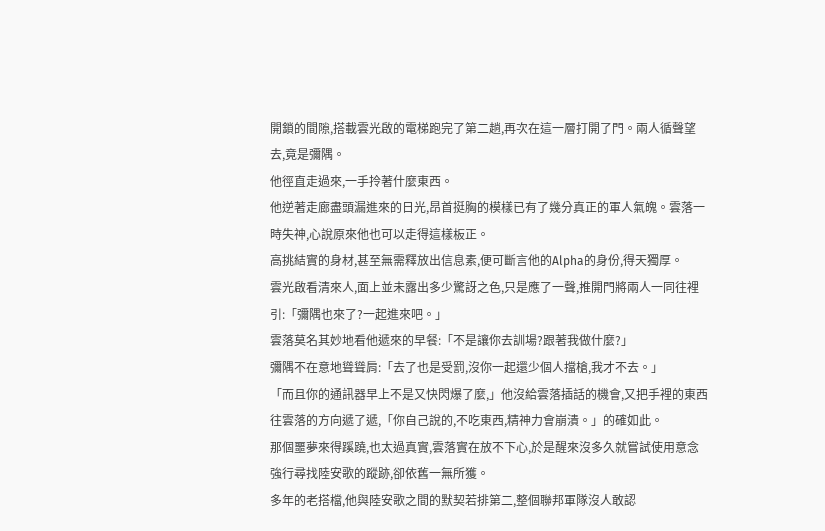開鎖的間隙,搭載雲光啟的電梯跑完了第二趟,再次在這一層打開了門。兩人循聲望去,竟是彌隅。
他徑直走過來,一手拎著什麼東西。
他逆著走廊盡頭漏進來的日光,昂首挺胸的模樣已有了幾分真正的軍人氣魄。雲落一時失神,心說原來他也可以走得這樣板正。
高挑結實的身材,甚至無需釋放出信息素,便可斷言他的Alpha的身份,得天獨厚。
雲光啟看清來人,面上並未露出多少驚訝之色,只是應了一聲,推開門將兩人一同往裡引:「彌隅也來了?一起進來吧。」
雲落莫名其妙地看他遞來的早餐:「不是讓你去訓場?跟著我做什麼?」
彌隅不在意地聳聳肩:「去了也是受罰,沒你一起還少個人擋槍,我才不去。」
「而且你的通訊器早上不是又快閃爆了麼,」他沒給雲落插話的機會,又把手裡的東西往雲落的方向遞了遞,「你自己說的,不吃東西,精神力會崩潰。」的確如此。
那個噩夢來得蹊蹺,也太過真實,雲落實在放不下心,於是醒來沒多久就嘗試使用意念強行尋找陸安歌的蹤跡,卻依舊一無所獲。
多年的老搭檔,他與陸安歌之間的默契若排第二,整個聯邦軍隊沒人敢認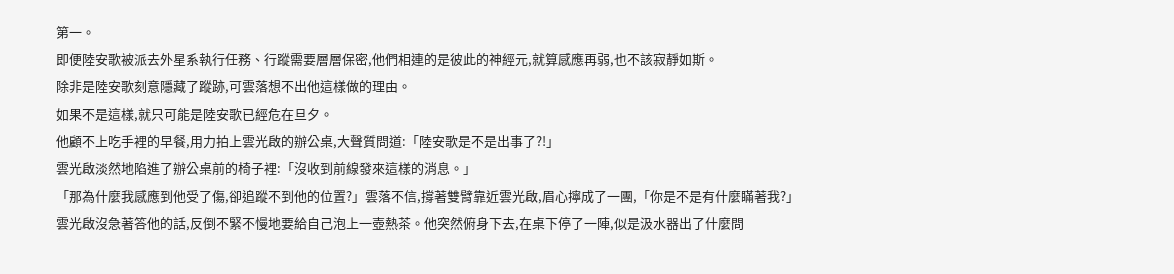第一。
即便陸安歌被派去外星系執行任務、行蹤需要層層保密,他們相連的是彼此的神經元,就算感應再弱,也不該寂靜如斯。
除非是陸安歌刻意隱藏了蹤跡,可雲落想不出他這樣做的理由。
如果不是這樣,就只可能是陸安歌已經危在旦夕。
他顧不上吃手裡的早餐,用力拍上雲光啟的辦公桌,大聲質問道:「陸安歌是不是出事了?!」
雲光啟淡然地陷進了辦公桌前的椅子裡:「沒收到前線發來這樣的消息。」
「那為什麼我感應到他受了傷,卻追蹤不到他的位置?」雲落不信,撐著雙臂靠近雲光啟,眉心擰成了一團,「你是不是有什麼瞞著我?」
雲光啟沒急著答他的話,反倒不緊不慢地要給自己泡上一壺熱茶。他突然俯身下去,在桌下停了一陣,似是汲水器出了什麼問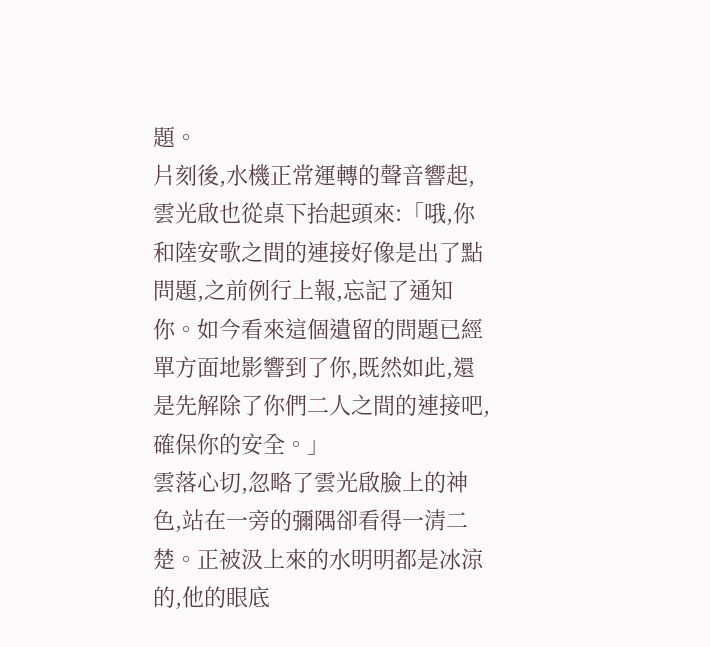題。
片刻後,水機正常運轉的聲音響起,雲光啟也從桌下抬起頭來:「哦,你和陸安歌之間的連接好像是出了點問題,之前例行上報,忘記了通知你。如今看來這個遺留的問題已經單方面地影響到了你,既然如此,還是先解除了你們二人之間的連接吧,確保你的安全。」
雲落心切,忽略了雲光啟臉上的神色,站在一旁的彌隅卻看得一清二楚。正被汲上來的水明明都是冰涼的,他的眼底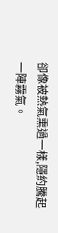卻像被熱氣熏過一樣,隱約騰起一陣霧氣。